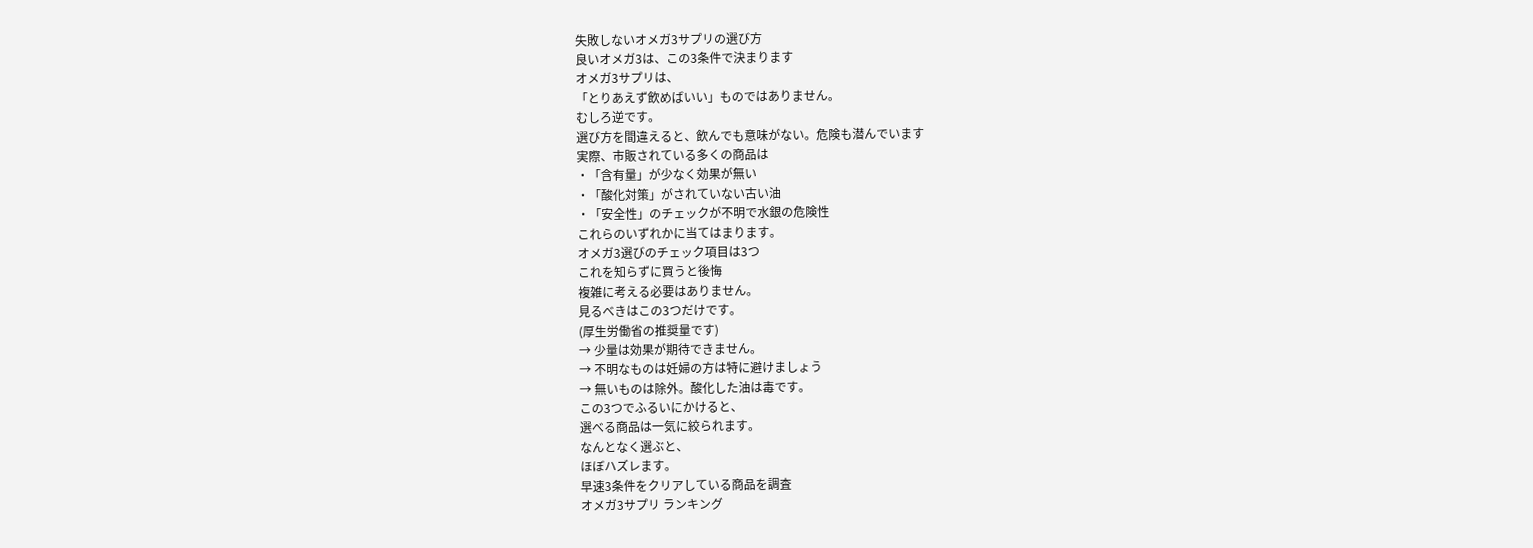失敗しないオメガ3サプリの選び方
良いオメガ3は、この3条件で決まります
オメガ3サプリは、
「とりあえず飲めばいい」ものではありません。
むしろ逆です。
選び方を間違えると、飲んでも意味がない。危険も潜んでいます
実際、市販されている多くの商品は
・「含有量」が少なく効果が無い
・「酸化対策」がされていない古い油
・「安全性」のチェックが不明で水銀の危険性
これらのいずれかに当てはまります。
オメガ3選びのチェック項目は3つ
これを知らずに買うと後悔
複雑に考える必要はありません。
見るべきはこの3つだけです。
(厚生労働省の推奨量です)
→ 少量は効果が期待できません。
→ 不明なものは妊婦の方は特に避けましょう
→ 無いものは除外。酸化した油は毒です。
この3つでふるいにかけると、
選べる商品は一気に絞られます。
なんとなく選ぶと、
ほぼハズレます。
早速3条件をクリアしている商品を調査
オメガ3サプリ ランキング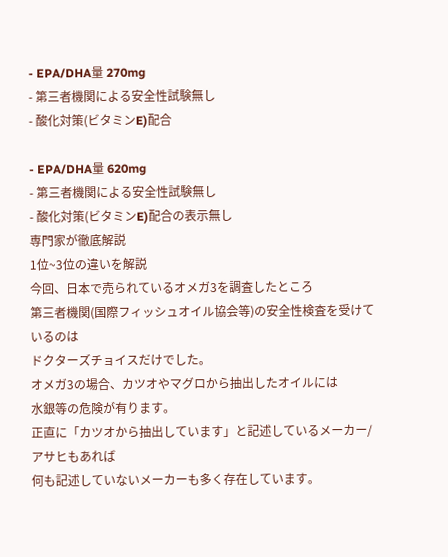- EPA/DHA量 270mg
- 第三者機関による安全性試験無し
- 酸化対策(ビタミンE)配合

- EPA/DHA量 620mg
- 第三者機関による安全性試験無し
- 酸化対策(ビタミンE)配合の表示無し
専門家が徹底解説
1位~3位の違いを解説
今回、日本で売られているオメガ3を調査したところ
第三者機関(国際フィッシュオイル協会等)の安全性検査を受けているのは
ドクターズチョイスだけでした。
オメガ3の場合、カツオやマグロから抽出したオイルには
水銀等の危険が有ります。
正直に「カツオから抽出しています」と記述しているメーカー/アサヒもあれば
何も記述していないメーカーも多く存在しています。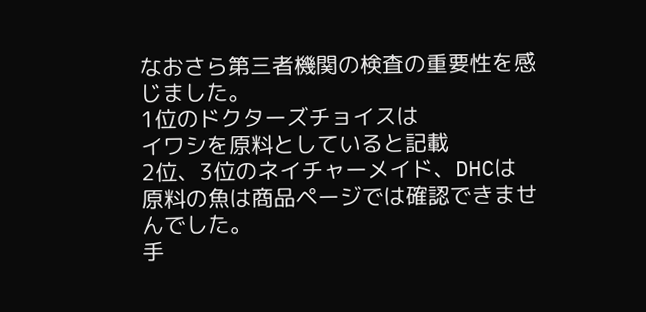なおさら第三者機関の検査の重要性を感じました。
1位のドクターズチョイスは
イワシを原料としていると記載
2位、3位のネイチャーメイド、DHCは
原料の魚は商品ページでは確認できませんでした。
手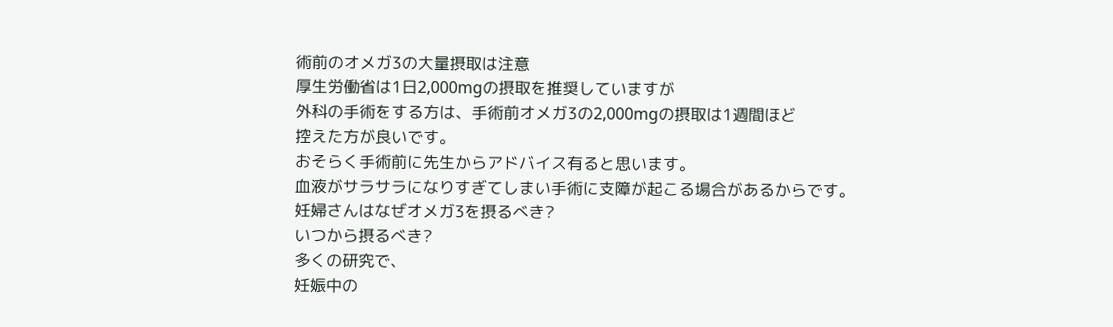術前のオメガ3の大量摂取は注意
厚生労働省は1日2,000mgの摂取を推奨していますが
外科の手術をする方は、手術前オメガ3の2,000mgの摂取は1週間ほど
控えた方が良いです。
おそらく手術前に先生からアドバイス有ると思います。
血液がサラサラになりすぎてしまい手術に支障が起こる場合があるからです。
妊婦さんはなぜオメガ3を摂るべき?
いつから摂るべき?
多くの研究で、
妊娠中の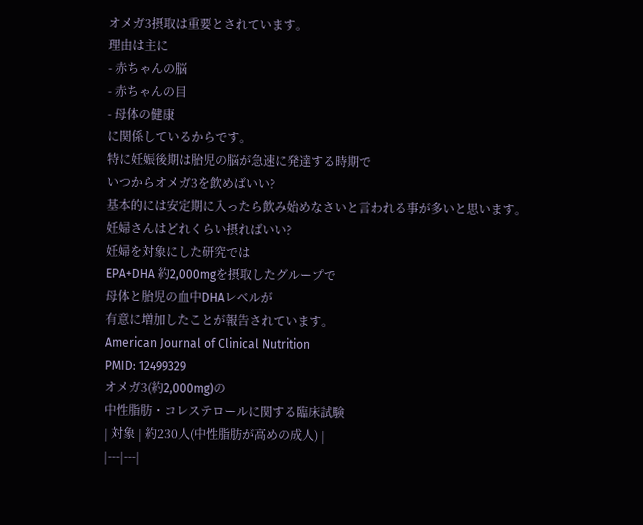オメガ3摂取は重要とされています。
理由は主に
- 赤ちゃんの脳
- 赤ちゃんの目
- 母体の健康
に関係しているからです。
特に妊娠後期は胎児の脳が急速に発達する時期で
いつからオメガ3を飲めばいい?
基本的には安定期に入ったら飲み始めなさいと言われる事が多いと思います。
妊婦さんはどれくらい摂ればいい?
妊婦を対象にした研究では
EPA+DHA 約2,000mgを摂取したグループで
母体と胎児の血中DHAレベルが
有意に増加したことが報告されています。
American Journal of Clinical Nutrition
PMID: 12499329
オメガ3(約2,000mg)の
中性脂肪・コレステロールに関する臨床試験
| 対象 | 約230人(中性脂肪が高めの成人) |
|---|---|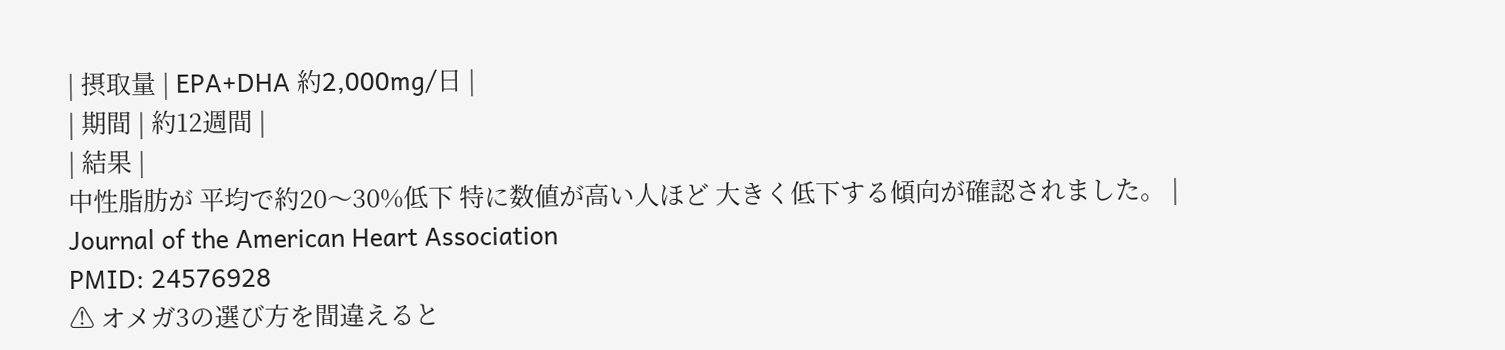| 摂取量 | EPA+DHA 約2,000mg/日 |
| 期間 | 約12週間 |
| 結果 |
中性脂肪が 平均で約20〜30%低下 特に数値が高い人ほど 大きく低下する傾向が確認されました。 |
Journal of the American Heart Association
PMID: 24576928
⚠ オメガ3の選び方を間違えると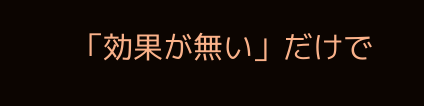「効果が無い」だけで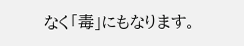なく「毒」にもなります。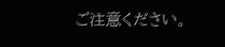ご注意ください。